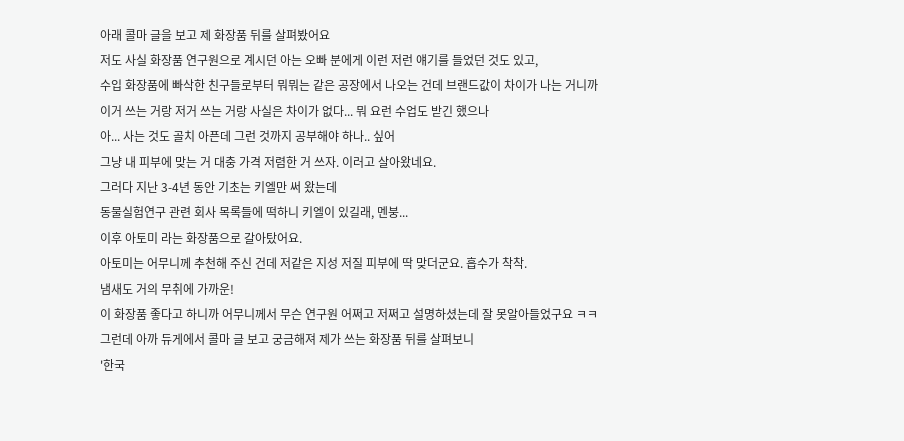아래 콜마 글을 보고 제 화장품 뒤를 살펴봤어요
저도 사실 화장품 연구원으로 계시던 아는 오빠 분에게 이런 저런 얘기를 들었던 것도 있고,
수입 화장품에 빠삭한 친구들로부터 뭐뭐는 같은 공장에서 나오는 건데 브랜드값이 차이가 나는 거니까
이거 쓰는 거랑 저거 쓰는 거랑 사실은 차이가 없다... 뭐 요런 수업도 받긴 했으나
아... 사는 것도 골치 아픈데 그런 것까지 공부해야 하나.. 싶어
그냥 내 피부에 맞는 거 대충 가격 저렴한 거 쓰자. 이러고 살아왔네요.
그러다 지난 3-4년 동안 기초는 키엘만 써 왔는데
동물실험연구 관련 회사 목록들에 떡하니 키엘이 있길래, 멘붕...
이후 아토미 라는 화장품으로 갈아탔어요.
아토미는 어무니께 추천해 주신 건데 저같은 지성 저질 피부에 딱 맞더군요. 흡수가 착착.
냄새도 거의 무취에 가까운!
이 화장품 좋다고 하니까 어무니께서 무슨 연구원 어쩌고 저쩌고 설명하셨는데 잘 못알아들었구요 ㅋㅋ
그런데 아까 듀게에서 콜마 글 보고 궁금해져 제가 쓰는 화장품 뒤를 살펴보니
'한국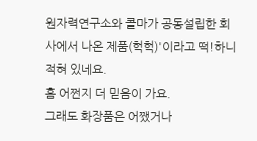원자력연구소와 콜마가 공동설립한 회사에서 나온 제품(헉헉)'이라고 떡!하니 적혀 있네요.
흠 어쩐지 더 믿음이 가요.
그래도 화장품은 어쨌거나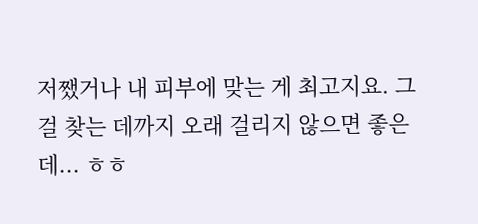저쨌거나 내 피부에 맞는 게 최고지요. 그걸 찾는 데까지 오래 걸리지 않으면 좋은데... ㅎㅎ